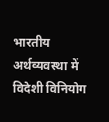भारतीय अर्थव्यवस्था में विदेशी विनियोग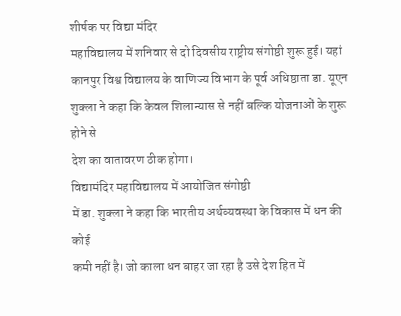शीर्षक पर विद्या मंदिर
महाविद्यालय में शनिवार से दो दिवसीय राष्ट्रीय संगोष्ठी शुरू हुई। यहां
कानपुर विश्व विद्यालय के वाणिज्य विभाग के पूर्व अधिष्ठाता डा. यूएन
शुक्ला ने कहा कि केवल शिलान्यास से नहीं बल्कि योजनाओं के शुरू होने से
देश का वातावरण ठीक होगा।
विद्यामंदिर महाविद्यालय में आयोजित संगोष्ठी
में डा. शुक्ला ने कहा कि भारतीय अर्थव्यवस्था के विकास में धन की कोई
कमी नहीं है। जो काला धन बाहर जा रहा है उसे देश हित में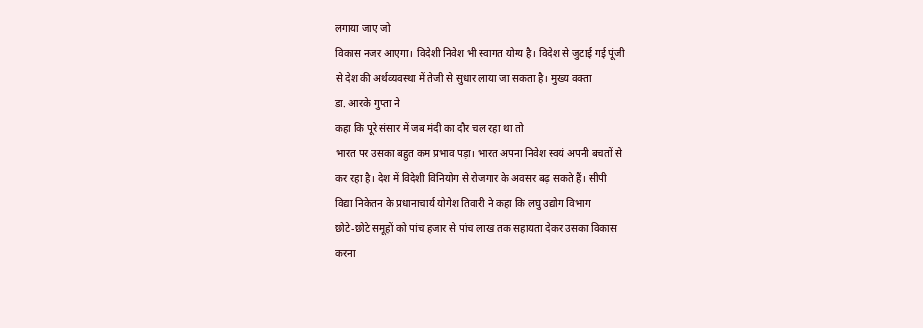लगाया जाए जो
विकास नजर आएगा। विदेशी निवेश भी स्वागत योग्य है। विदेश से जुटाई गई पूंजी
से देश की अर्थव्यवस्था में तेजी से सुधार लाया जा सकता है। मुख्य वक्ता
डा. आरके गुप्ता ने
कहा कि पूरे संसार में जब मंदी का दौर चल रहा था तो
भारत पर उसका बहुत कम प्रभाव पड़ा। भारत अपना निवेश स्वयं अपनी बचतों से
कर रहा है। देश में विदेशी विनियोग से रोजगार के अवसर बढ़ सकते हैं। सीपी
विद्या निकेतन के प्रधानाचार्य योगेश तिवारी ने कहा कि लघु उद्योग विभाग
छोटे-छोटे समूहों को पांच हजार से पांच लाख तक सहायता देकर उसका विकास
करना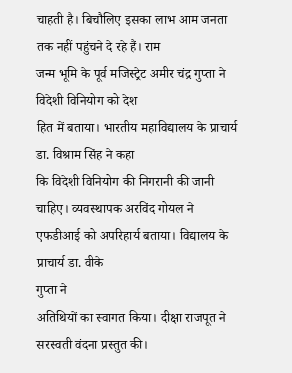चाहती है। बिचौलिए इसका लाभ आम जनता तक नहीं पहुंचने दे रहे हैं। राम
जन्म भूमि के पूर्व मजिस्ट्रेट अमीर चंद्र गुप्ता ने विदेशी विनियोग को देश
हित में बताया। भारतीय महाविद्यालय के प्राचार्य डा. विश्राम सिंह ने कहा
कि विदेशी विनियोग की निगरानी की जानी चाहिए। व्यवस्थापक अरविंद गोयल ने
एफडीआई को अपरिहार्य बताया। विद्यालय के प्राचार्य डा. वीके
गुप्ता ने
अतिथियों का स्वागत किया। दीक्षा राजपूत ने सरस्वती वंदना प्रस्तुत की।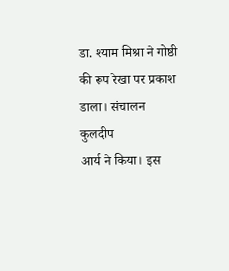डा. श्याम मिश्रा ने गोष्ठी की रूप रेखा पर प्रकाश डाला। संचालन कुलदीप
आर्य ने किया। इस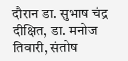दौरान डा. सुभाष चंद्र दीक्षित, डा. मनोज तिवारी, संतोष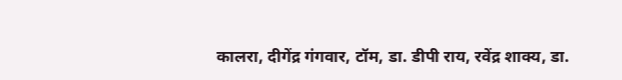कालरा, दीगेंद्र गंगवार, टॉम, डा. डीपी राय, रवेंद्र शाक्य, डा.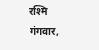रश्मि
गंगवार,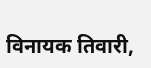विनायक तिवारी,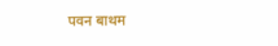पवन बाथम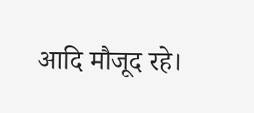आदि मौजूद रहे।